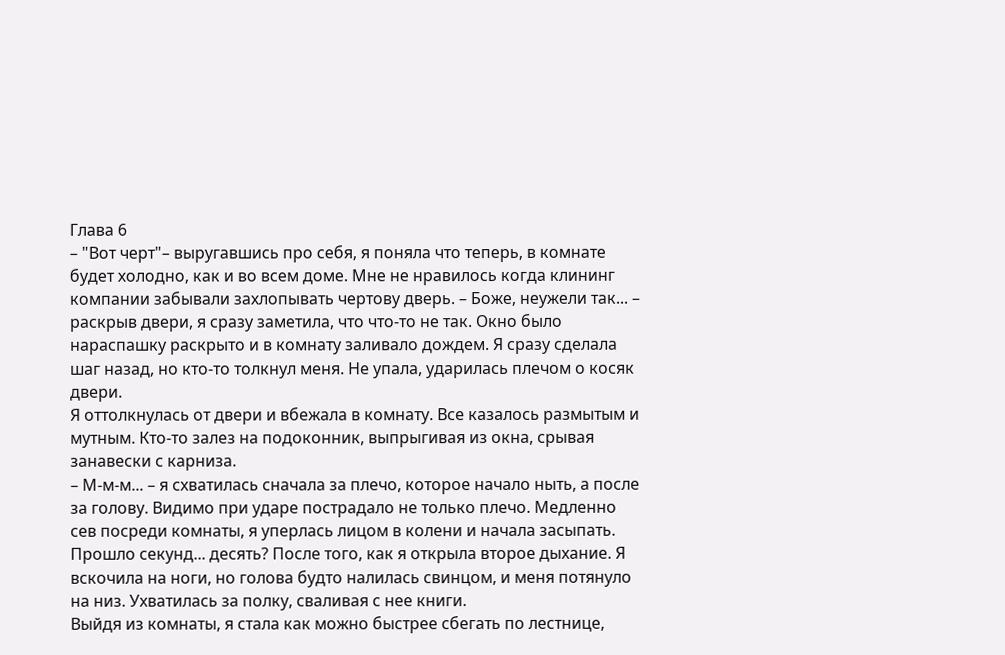Глава 6
– "Вот черт"– выругавшись про себя, я поняла что теперь, в комнате будет холодно, как и во всем доме. Мне не нравилось когда клининг компании забывали захлопывать чертову дверь. – Боже, неужели так... – раскрыв двери, я сразу заметила, что что-то не так. Окно было нараспашку раскрыто и в комнату заливало дождем. Я сразу сделала шаг назад, но кто-то толкнул меня. Не упала, ударилась плечом о косяк двери.
Я оттолкнулась от двери и вбежала в комнату. Все казалось размытым и мутным. Кто-то залез на подоконник, выпрыгивая из окна, срывая занавески с карниза.
– М-м-м... – я схватилась сначала за плечо, которое начало ныть, а после за голову. Видимо при ударе пострадало не только плечо. Медленно сев посреди комнаты, я уперлась лицом в колени и начала засыпать. Прошло секунд... десять? После того, как я открыла второе дыхание. Я вскочила на ноги, но голова будто налилась свинцом, и меня потянуло на низ. Ухватилась за полку, сваливая с нее книги.
Выйдя из комнаты, я стала как можно быстрее сбегать по лестнице,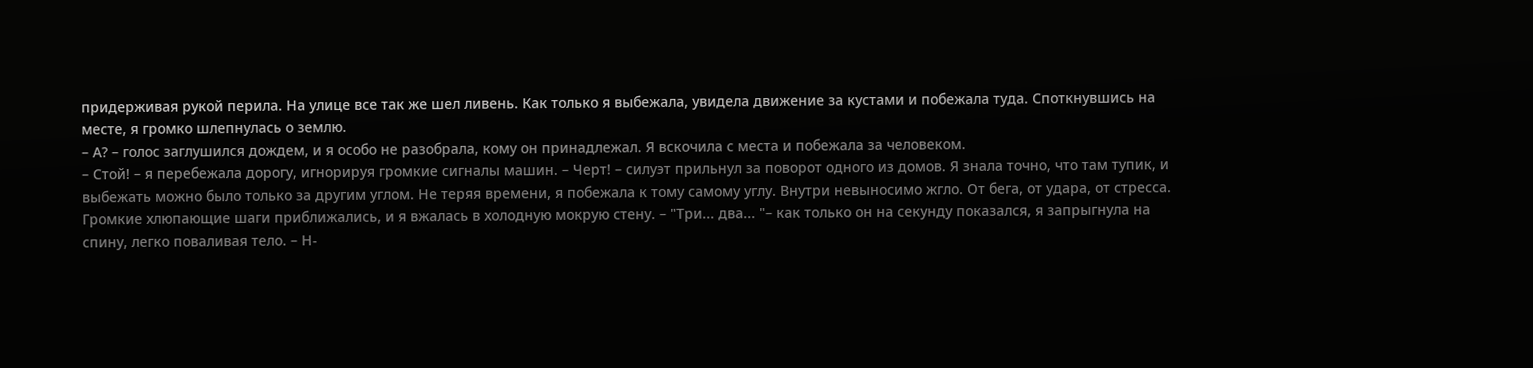придерживая рукой перила. На улице все так же шел ливень. Как только я выбежала, увидела движение за кустами и побежала туда. Споткнувшись на месте, я громко шлепнулась о землю.
– А? – голос заглушился дождем, и я особо не разобрала, кому он принадлежал. Я вскочила с места и побежала за человеком.
– Стой! – я перебежала дорогу, игнорируя громкие сигналы машин. – Черт! – силуэт прильнул за поворот одного из домов. Я знала точно, что там тупик, и выбежать можно было только за другим углом. Не теряя времени, я побежала к тому самому углу. Внутри невыносимо жгло. От бега, от удара, от стресса. Громкие хлюпающие шаги приближались, и я вжалась в холодную мокрую стену. – "Три... два... "– как только он на секунду показался, я запрыгнула на спину, легко поваливая тело. – Н-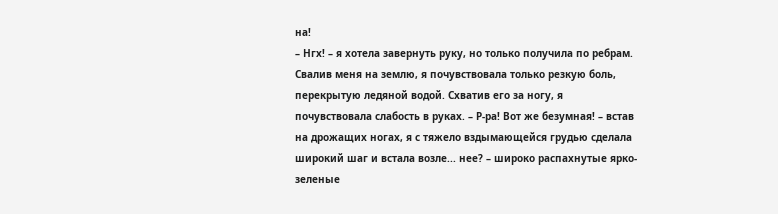на!
– Нгх! – я хотела завернуть руку, но только получила по ребрам. Свалив меня на землю, я почувствовала только резкую боль, перекрытую ледяной водой. Схватив его за ногу, я почувствовала слабость в руках. – Р-ра! Вот же безумная! – встав на дрожащих ногах, я с тяжело вздымающейся грудью сделала широкий шаг и встала возле... нее? – широко распахнутые ярко-зеленые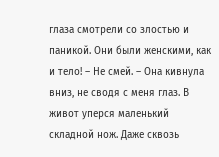глаза смотрели со злостью и паникой. Они были женскими, как и тело! – Не смей. – Она кивнула вниз, не сводя с меня глаз. В живот уперся маленький складной нож. Даже сквозь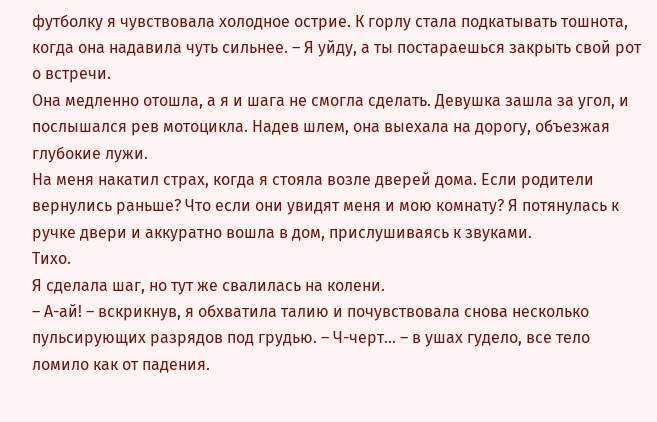футболку я чувствовала холодное острие. К горлу стала подкатывать тошнота, когда она надавила чуть сильнее. – Я уйду, а ты постараешься закрыть свой рот о встречи.
Она медленно отошла, а я и шага не смогла сделать. Девушка зашла за угол, и послышался рев мотоцикла. Надев шлем, она выехала на дорогу, объезжая глубокие лужи.
На меня накатил страх, когда я стояла возле дверей дома. Если родители вернулись раньше? Что если они увидят меня и мою комнату? Я потянулась к ручке двери и аккуратно вошла в дом, прислушиваясь к звуками.
Тихо.
Я сделала шаг, но тут же свалилась на колени.
– А-ай! – вскрикнув, я обхватила талию и почувствовала снова несколько пульсирующих разрядов под грудью. – Ч-черт... – в ушах гудело, все тело ломило как от падения.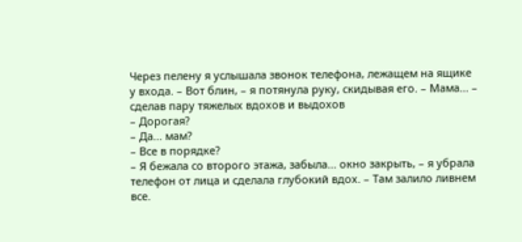Через пелену я услышала звонок телефона, лежащем на ящике у входа. – Вот блин, – я потянула руку, скидывая его. – Мама... – сделав пару тяжелых вдохов и выдохов
– Дорогая?
– Да... мам?
– Все в порядке?
– Я бежала со второго этажа, забыла... окно закрыть, – я убрала телефон от лица и сделала глубокий вдох. – Там залило ливнем все.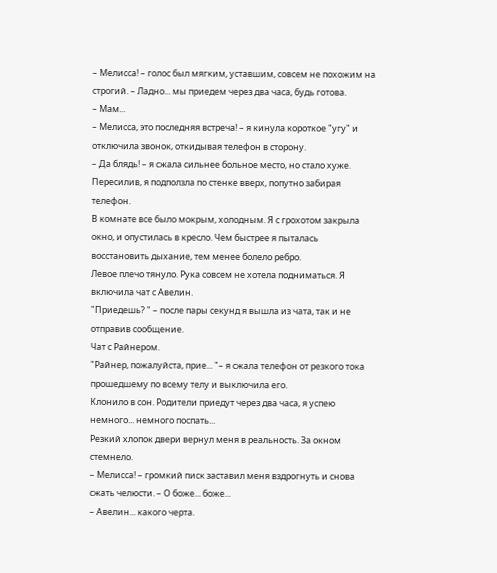– Мелисса! – голос был мягким, уставшим, совсем не похожим на строгий. – Ладно... мы приедем через два часа, будь готова.
– Мам...
– Мелисса, это последняя встреча! – я кинула короткое "угу" и отключила звонок, откидывая телефон в сторону.
– Да блядь! – я сжала сильнее больное место, но стало хуже.
Пересилив, я подползла по стенке вверх, попутно забирая телефон.
В комнате все было мокрым, холодным. Я с грохотом закрыла окно, и опустилась в кресло. Чем быстрее я пыталась восстановить дыхание, тем менее болело ребро.
Левое плечо тянуло. Рука совсем не хотела подниматься. Я включила чат с Авелин.
"Приедешь? " – после пары секунд я вышла из чата, так и не отправив сообщение.
Чат с Райнером.
"Райнер, пожалуйста, прие... "– я сжала телефон от резкого тока прошедшему по всему телу и выключила его.
Клонило в сон. Родители приедут через два часа, я успею немного... немного поспать...
Резкий хлопок двери вернул меня в реальность. За окном стемнело.
– Мелисса! – громкий писк заставил меня вздрогнуть и снова сжать челюсти. – О боже... боже...
– Авелин... какого черта.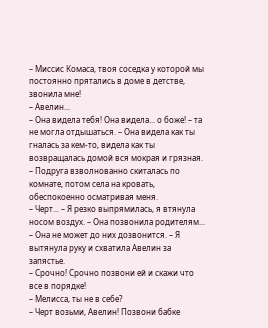– Миссис Комаса, твоя соседка у которой мы постоянно прятались в доме в детстве, звонила мне!
– Авелин...
– Она видела тебя! Она видела... о боже! – та не могла отдышаться. – Она видела как ты гналась за кем-то, видела как ты возвращалась домой вся мокрая и грязная. – Подруга взволнованно скиталась по комнате, потом села на кровать, обеспокоенно осматривая меня.
– Черт... – Я резко выпрямилась, я втянула носом воздух. – Она позвонила родителям...
– Она не может до них дозвонится. – Я вытянула руку и схватила Авелин за запястье.
– Срочно! Срочно позвони ей и скажи что все в порядке!
– Мелисса, ты не в себе?
– Черт возьми, Авелин! Позвони бабке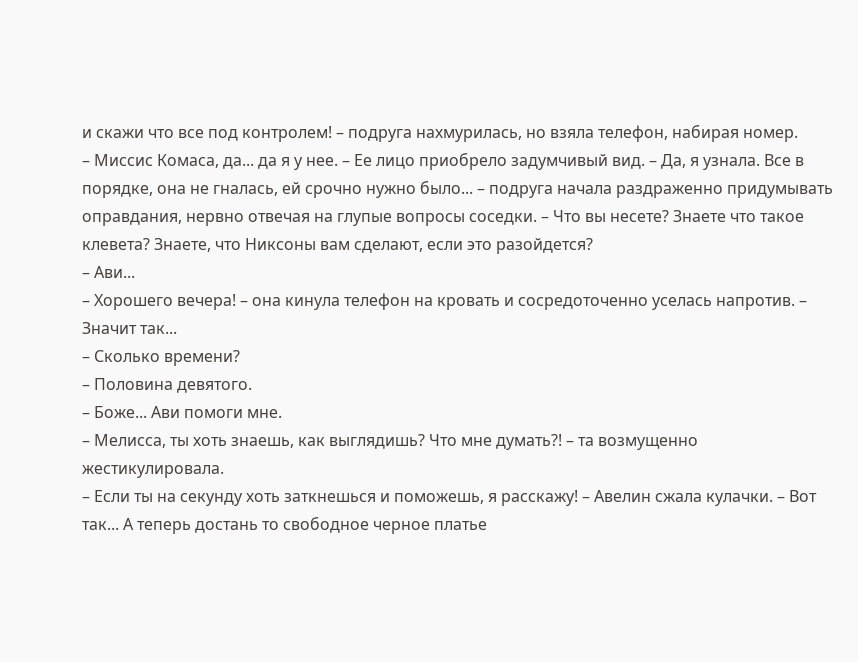и скажи что все под контролем! – подруга нахмурилась, но взяла телефон, набирая номер.
– Миссис Комаса, да... да я у нее. – Ее лицо приобрело задумчивый вид. – Да, я узнала. Все в порядке, она не гналась, ей срочно нужно было... – подруга начала раздраженно придумывать оправдания, нервно отвечая на глупые вопросы соседки. – Что вы несете? Знаете что такое клевета? Знаете, что Никсоны вам сделают, если это разойдется?
– Ави...
– Хорошего вечера! – она кинула телефон на кровать и сосредоточенно уселась напротив. – Значит так...
– Сколько времени?
– Половина девятого.
– Боже... Ави помоги мне.
– Мелисса, ты хоть знаешь, как выглядишь? Что мне думать?! – та возмущенно жестикулировала.
– Если ты на секунду хоть заткнешься и поможешь, я расскажу! – Авелин сжала кулачки. – Вот так... А теперь достань то свободное черное платье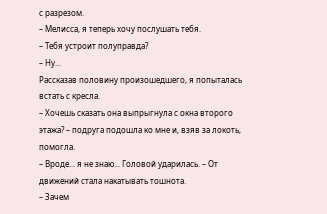с разрезом.
– Мелисса, я теперь хочу послушать тебя.
– Тебя устроит полуправда?
– Ну...
Рассказав половину произошедшего, я попыталась встать с кресла.
– Хочешь сказать она выпрыгнула с окна второго этажа? – подруга подошла ко мне и, взяв за локоть, помогла.
– Вроде... я не знаю... Головой ударилась. – От движений стала накатывать тошнота.
– Зачем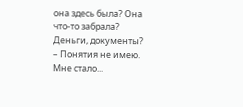она здесь была? Она что-то забрала? Деньги, документы?
– Понятия не имею. Мне стало...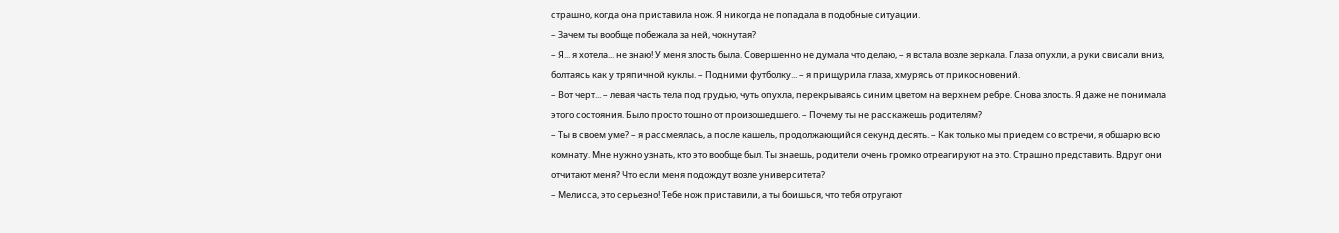страшно, когда она приставила нож. Я никогда не попадала в подобные ситуации.
– Зачем ты вообще побежала за ней, чокнутая?
– Я... я хотела... не знаю! У меня злость была. Совершенно не думала что делаю, – я встала возле зеркала. Глаза опухли, а руки свисали вниз, болтаясь как у тряпичной куклы. – Подними футболку... – я прищурила глаза, хмурясь от прикосновений.
– Вот черт... – левая часть тела под грудью, чуть опухла, перекрываясь синим цветом на верхнем ребре. Снова злость. Я даже не понимала этого состояния. Было просто тошно от произошедшего. – Почему ты не расскажешь родителям?
– Ты в своем уме? – я рассмеялась, а после кашель, продолжающийся секунд десять. – Как только мы приедем со встречи, я обшарю всю комнату. Мне нужно узнать, кто это вообще был. Ты знаешь, родители очень громко отреагируют на это. Страшно представить. Вдруг они отчитают меня? Что если меня подождут возле университета?
– Мелисса, это серьезно! Тебе нож приставили, а ты боишься, что тебя отругают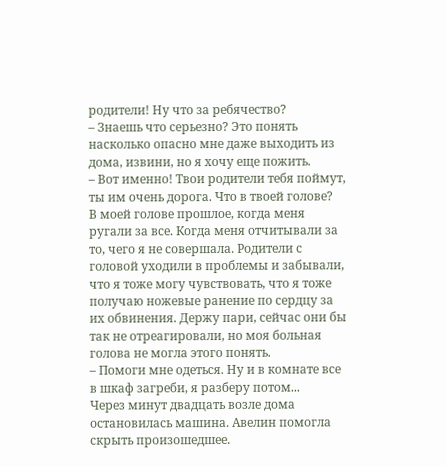родители! Ну что за ребячество?
– Знаешь что серьезно? Это понять насколько опасно мне даже выходить из дома, извини, но я хочу еще пожить.
– Вот именно! Твои родители тебя поймут, ты им очень дорога. Что в твоей голове?
В моей голове прошлое, когда меня ругали за все. Когда меня отчитывали за то, чего я не совершала. Родители с головой уходили в проблемы и забывали, что я тоже могу чувствовать, что я тоже получаю ножевые ранение по сердцу за их обвинения. Держу пари, сейчас они бы так не отреагировали, но моя больная голова не могла этого понять.
– Помоги мне одеться. Ну и в комнате все в шкаф загреби, я разберу потом...
Через минут двадцать возле дома остановилась машина. Авелин помогла скрыть произошедшее.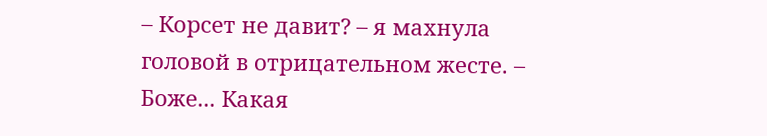– Корсет не давит? – я махнула головой в отрицательном жесте. – Боже... Какая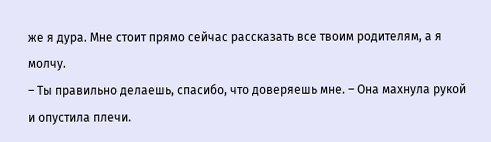же я дура. Мне стоит прямо сейчас рассказать все твоим родителям, а я молчу.
– Ты правильно делаешь, спасибо, что доверяешь мне. – Она махнула рукой и опустила плечи.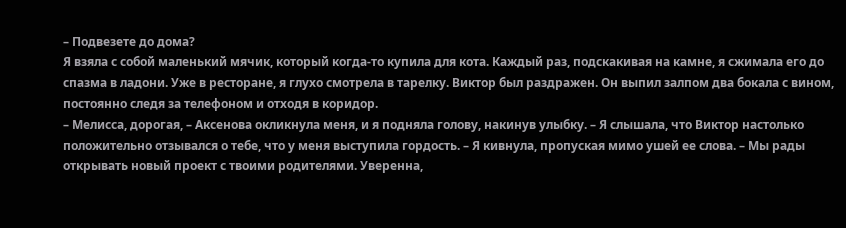– Подвезете до дома?
Я взяла с собой маленький мячик, который когда-то купила для кота. Каждый раз, подскакивая на камне, я сжимала его до спазма в ладони. Уже в ресторане, я глухо смотрела в тарелку. Виктор был раздражен. Он выпил залпом два бокала с вином, постоянно следя за телефоном и отходя в коридор.
– Мелисса, дорогая, – Аксенова окликнула меня, и я подняла голову, накинув улыбку. – Я слышала, что Виктор настолько положительно отзывался о тебе, что у меня выступила гордость. – Я кивнула, пропуская мимо ушей ее слова. – Мы рады открывать новый проект с твоими родителями. Уверенна,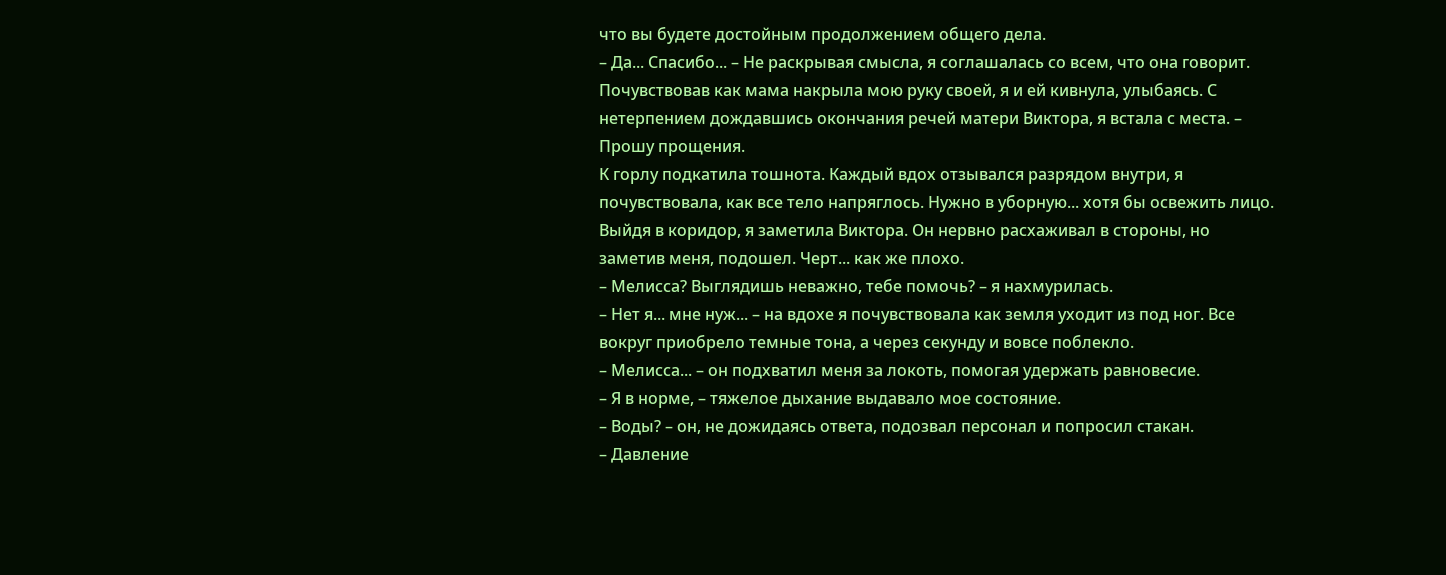что вы будете достойным продолжением общего дела.
– Да... Спасибо... – Не раскрывая смысла, я соглашалась со всем, что она говорит. Почувствовав как мама накрыла мою руку своей, я и ей кивнула, улыбаясь. С нетерпением дождавшись окончания речей матери Виктора, я встала с места. – Прошу прощения.
К горлу подкатила тошнота. Каждый вдох отзывался разрядом внутри, я почувствовала, как все тело напряглось. Нужно в уборную... хотя бы освежить лицо. Выйдя в коридор, я заметила Виктора. Он нервно расхаживал в стороны, но заметив меня, подошел. Черт... как же плохо.
– Мелисса? Выглядишь неважно, тебе помочь? – я нахмурилась.
– Нет я... мне нуж... – на вдохе я почувствовала как земля уходит из под ног. Все вокруг приобрело темные тона, а через секунду и вовсе поблекло.
– Мелисса... – он подхватил меня за локоть, помогая удержать равновесие.
– Я в норме, – тяжелое дыхание выдавало мое состояние.
– Воды? – он, не дожидаясь ответа, подозвал персонал и попросил стакан.
– Давление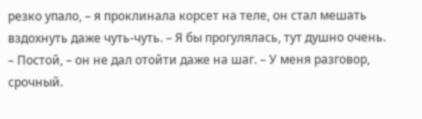резко упало, – я проклинала корсет на теле, он стал мешать вздохнуть даже чуть-чуть. – Я бы прогулялась, тут душно очень.
– Постой, – он не дал отойти даже на шаг. – У меня разговор, срочный.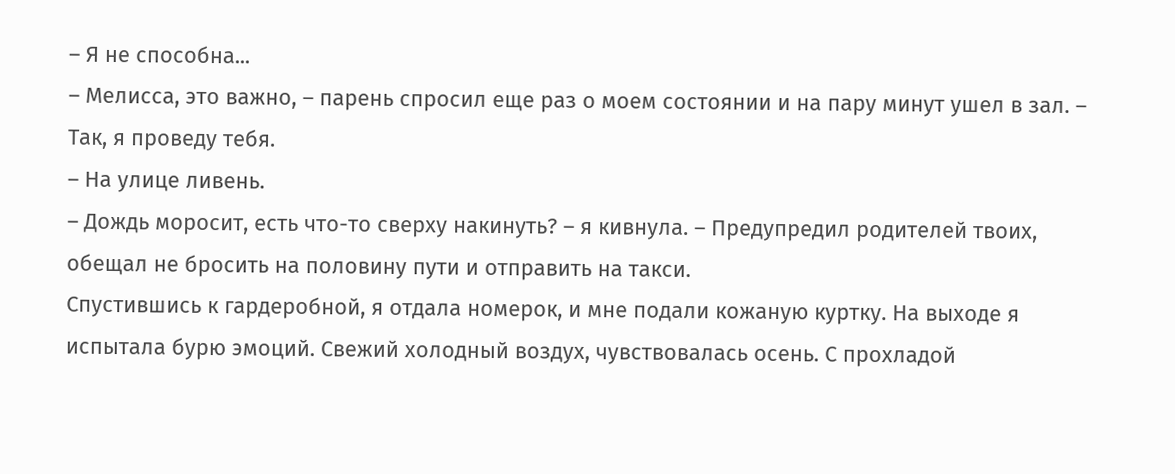– Я не способна...
– Мелисса, это важно, – парень спросил еще раз о моем состоянии и на пару минут ушел в зал. – Так, я проведу тебя.
– На улице ливень.
– Дождь моросит, есть что-то сверху накинуть? – я кивнула. – Предупредил родителей твоих, обещал не бросить на половину пути и отправить на такси.
Спустившись к гардеробной, я отдала номерок, и мне подали кожаную куртку. На выходе я испытала бурю эмоций. Свежий холодный воздух, чувствовалась осень. С прохладой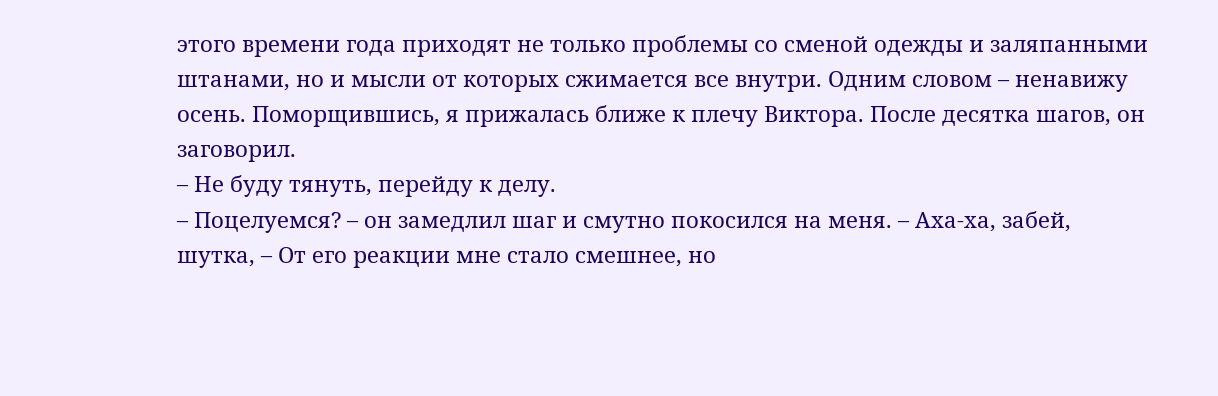этого времени года приходят не только проблемы со сменой одежды и заляпанными штанами, но и мысли от которых сжимается все внутри. Одним словом – ненавижу осень. Поморщившись, я прижалась ближе к плечу Виктора. После десятка шагов, он заговорил.
– Не буду тянуть, перейду к делу.
– Поцелуемся? – он замедлил шаг и смутно покосился на меня. – Аха-ха, забей, шутка, – От его реакции мне стало смешнее, но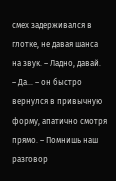смех задерживался в глотке, не давая шанса на звук. – Ладно, давай.
– Да... – он быстро вернулся в привычную форму, апатично смотря прямо. – Помнишь наш разговор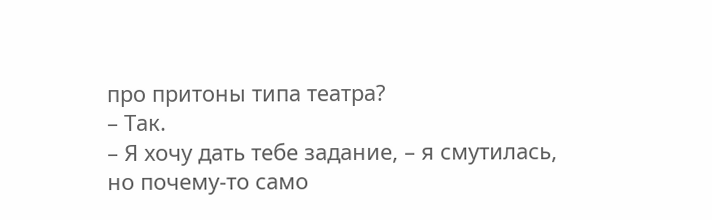про притоны типа театра?
– Так.
– Я хочу дать тебе задание, – я смутилась, но почему-то само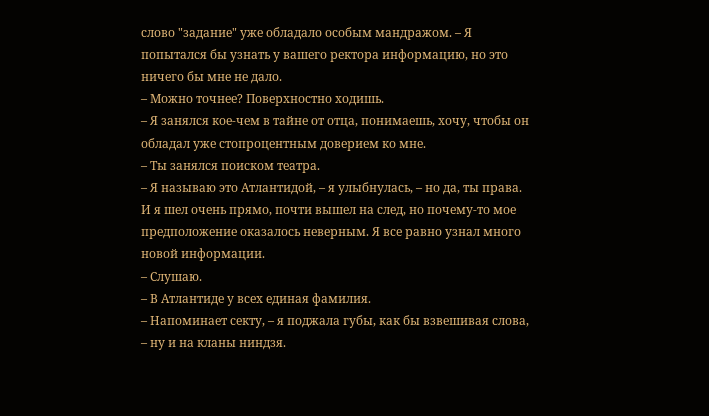слово "задание" уже обладало особым мандражом. – Я попытался бы узнать у вашего ректора информацию, но это ничего бы мне не дало.
– Можно точнее? Поверхностно ходишь.
– Я занялся кое-чем в тайне от отца, понимаешь, хочу, чтобы он обладал уже стопроцентным доверием ко мне.
– Ты занялся поиском театра.
– Я называю это Атлантидой, – я улыбнулась, – но да, ты права. И я шел очень прямо, почти вышел на след, но почему-то мое предположение оказалось неверным. Я все равно узнал много новой информации.
– Слушаю.
– В Атлантиде у всех единая фамилия.
– Напоминает секту, – я поджала губы, как бы взвешивая слова, – ну и на кланы ниндзя.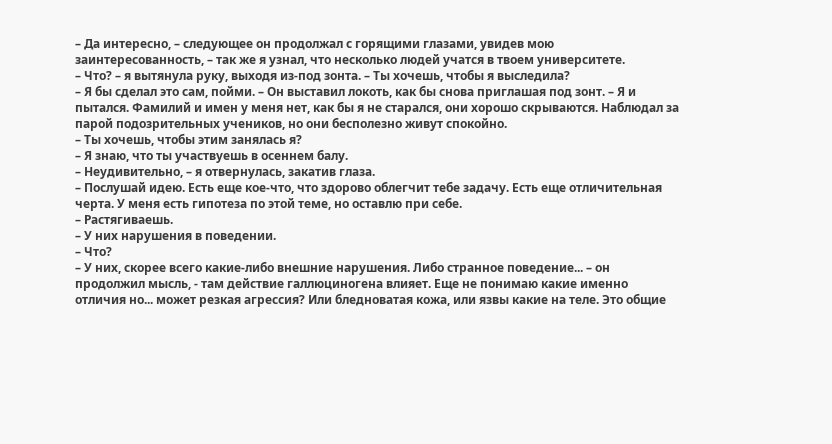– Да интересно, – следующее он продолжал с горящими глазами, увидев мою заинтересованность, – так же я узнал, что несколько людей учатся в твоем университете.
– Что? – я вытянула руку, выходя из-под зонта. – Ты хочешь, чтобы я выследила?
– Я бы сделал это сам, пойми. – Он выставил локоть, как бы снова приглашая под зонт. – Я и пытался. Фамилий и имен у меня нет, как бы я не старался, они хорошо скрываются. Наблюдал за парой подозрительных учеников, но они бесполезно живут спокойно.
– Ты хочешь, чтобы этим занялась я?
– Я знаю, что ты участвуешь в осеннем балу.
– Неудивительно, – я отвернулась, закатив глаза.
– Послушай идею. Есть еще кое-что, что здорово облегчит тебе задачу. Есть еще отличительная черта. У меня есть гипотеза по этой теме, но оставлю при себе.
– Растягиваешь.
– У них нарушения в поведении.
– Что?
– У них, скорее всего какие-либо внешние нарушения. Либо странное поведение... – он продолжил мысль, - там действие галлюциногена влияет. Еще не понимаю какие именно отличия но... может резкая агрессия? Или бледноватая кожа, или язвы какие на теле. Это общие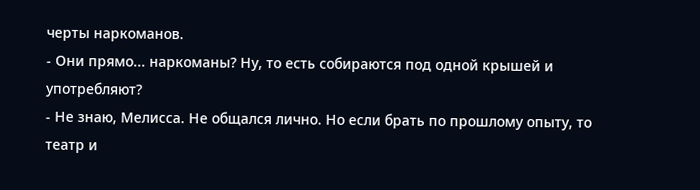черты наркоманов.
- Они прямо... наркоманы? Ну, то есть собираются под одной крышей и употребляют?
- Не знаю, Мелисса. Не общался лично. Но если брать по прошлому опыту, то театр и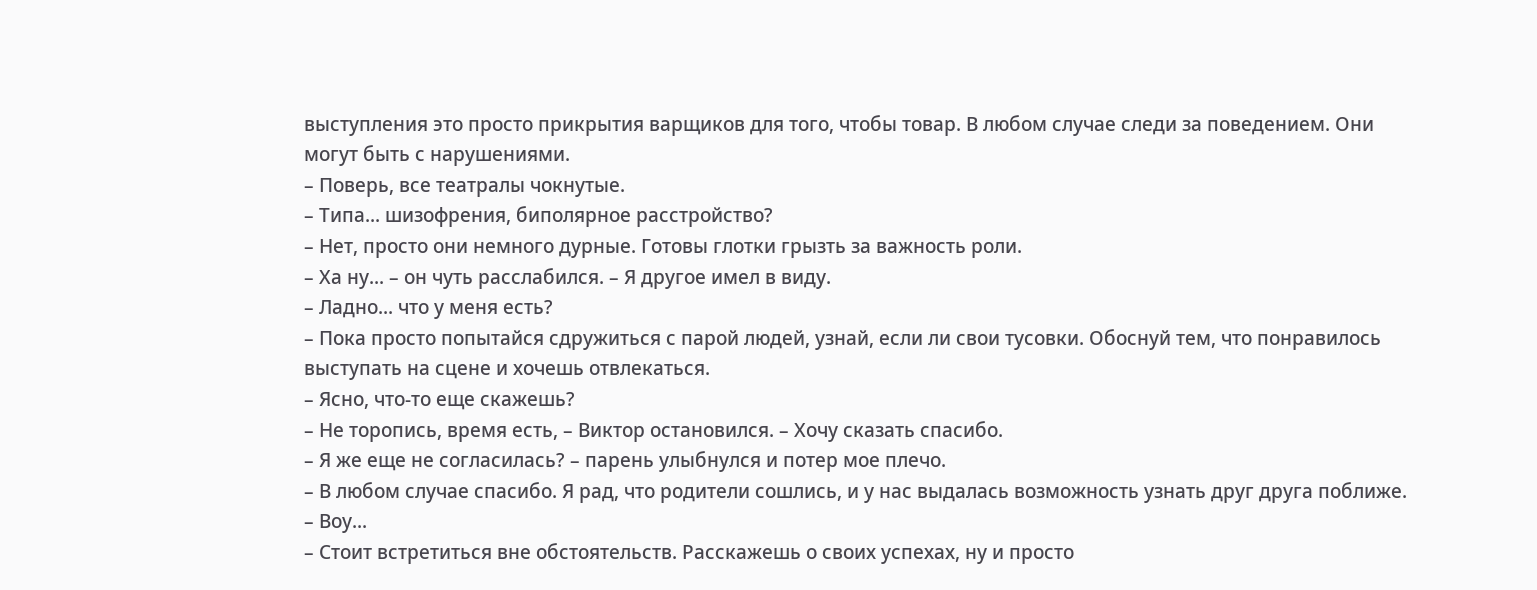выступления это просто прикрытия варщиков для того, чтобы товар. В любом случае следи за поведением. Они могут быть с нарушениями.
– Поверь, все театралы чокнутые.
– Типа... шизофрения, биполярное расстройство?
– Нет, просто они немного дурные. Готовы глотки грызть за важность роли.
– Ха ну... – он чуть расслабился. – Я другое имел в виду.
– Ладно... что у меня есть?
– Пока просто попытайся сдружиться с парой людей, узнай, если ли свои тусовки. Обоснуй тем, что понравилось выступать на сцене и хочешь отвлекаться.
– Ясно, что-то еще скажешь?
– Не торопись, время есть, – Виктор остановился. – Хочу сказать спасибо.
– Я же еще не согласилась? – парень улыбнулся и потер мое плечо.
– В любом случае спасибо. Я рад, что родители сошлись, и у нас выдалась возможность узнать друг друга поближе.
– Воу...
– Стоит встретиться вне обстоятельств. Расскажешь о своих успехах, ну и просто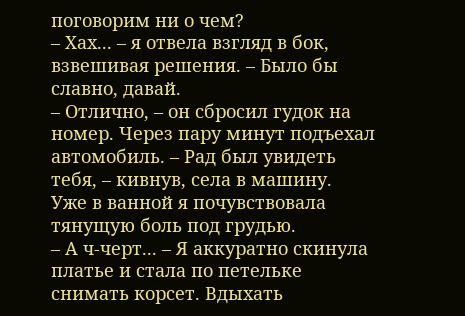поговорим ни о чем?
– Хах... – я отвела взгляд в бок, взвешивая решения. – Было бы славно, давай.
– Отлично, – он сбросил гудок на номер. Через пару минут подъехал автомобиль. – Рад был увидеть тебя, – кивнув, села в машину.
Уже в ванной я почувствовала тянущую боль под грудью.
– А ч-черт... – Я аккуратно скинула платье и стала по петельке снимать корсет. Вдыхать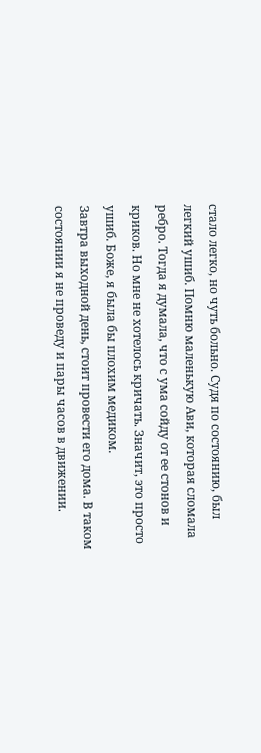стало легко, но чуть больно. Судя по состоянию, был легкий ушиб. Помню маленькую Ави, которая сломала ребро. Тогда я думала, что с ума сойду от ее стонов и криков. Но мне не хотелось кричать. Значит, это просто ушиб. Боже, я была бы плохим медиком.
Завтра выходной день, стоит провести его дома. В таком состоянии я не проведу и пары часов в движении.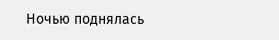Ночью поднялась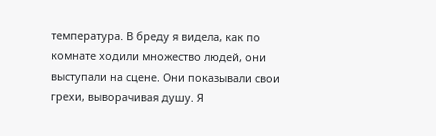температура. В бреду я видела, как по комнате ходили множество людей, они выступали на сцене. Они показывали свои грехи, выворачивая душу. Я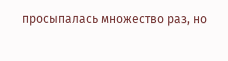просыпалась множество раз, но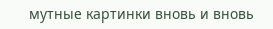мутные картинки вновь и вновь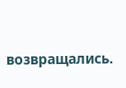возвращались.